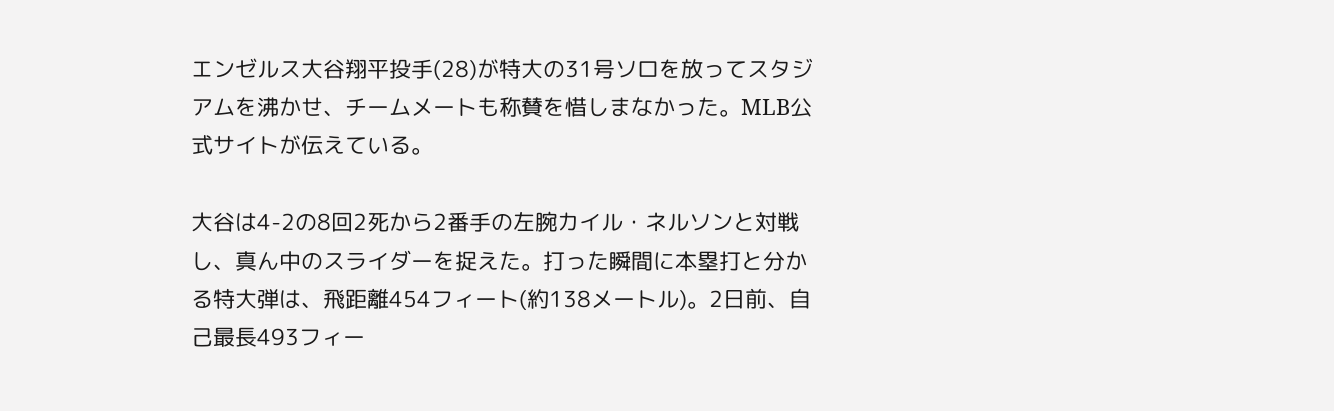エンゼルス大谷翔平投手(28)が特大の31号ソロを放ってスタジアムを沸かせ、チームメートも称賛を惜しまなかった。MLB公式サイトが伝えている。

大谷は4-2の8回2死から2番手の左腕カイル・ネルソンと対戦し、真ん中のスライダーを捉えた。打った瞬間に本塁打と分かる特大弾は、飛距離454フィート(約138メートル)。2日前、自己最長493フィー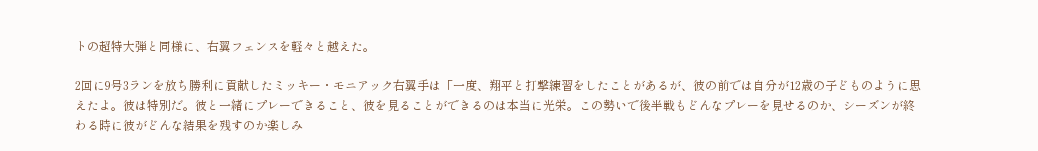トの超特大弾と同様に、右翼フェンスを軽々と越えた。

2回に9号3ランを放ち勝利に貢献したミッキー・モニアック右翼手は「一度、翔平と打撃練習をしたことがあるが、彼の前では自分が12歳の子どものように思えたよ。彼は特別だ。彼と一緒にプレーできること、彼を見ることができるのは本当に光栄。この勢いで後半戦もどんなプレーを見せるのか、シーズンが終わる時に彼がどんな結果を残すのか楽しみ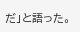だ」と語った。